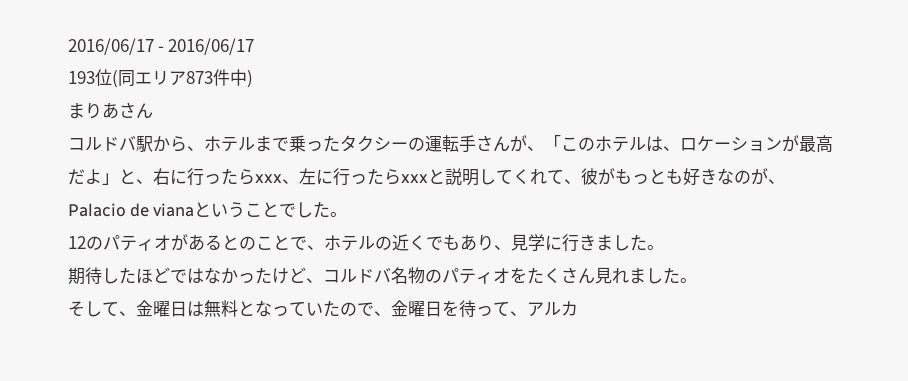2016/06/17 - 2016/06/17
193位(同エリア873件中)
まりあさん
コルドバ駅から、ホテルまで乗ったタクシーの運転手さんが、「このホテルは、ロケーションが最高だよ」と、右に行ったらxxx、左に行ったらxxxと説明してくれて、彼がもっとも好きなのが、Palacio de vianaということでした。
12のパティオがあるとのことで、ホテルの近くでもあり、見学に行きました。
期待したほどではなかったけど、コルドバ名物のパティオをたくさん見れました。
そして、金曜日は無料となっていたので、金曜日を待って、アルカ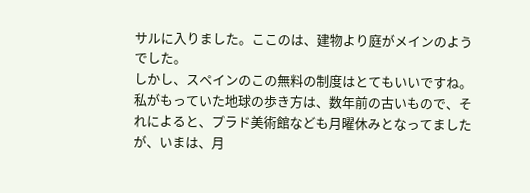サルに入りました。ここのは、建物より庭がメインのようでした。
しかし、スペインのこの無料の制度はとてもいいですね。
私がもっていた地球の歩き方は、数年前の古いもので、それによると、プラド美術館なども月曜休みとなってましたが、いまは、月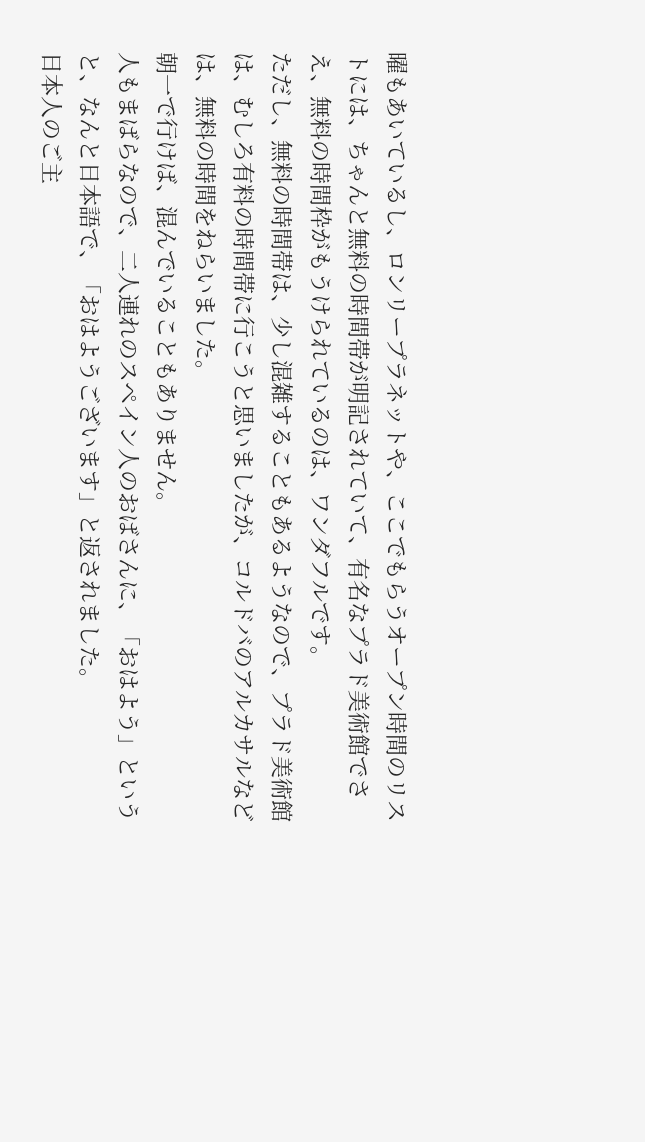曜もあいているし、ロンリープラネットや、ここでもらうオープン時間のリストには、ちゃんと無料の時間帯が明記されていて、有名なプラド美術館でさえ、無料の時間枠がもうけられているのは、ワンダフルです。
ただし、無料の時間帯は、少し混雑することもあるようなので、プラド美術館は、むしろ有料の時間帯に行こうと思いましたが、コルドバのアルカサルなどは、無料の時間をねらいました。
朝一で行けば、混んでいることもありません。
人もまばらなので、二人連れのスペイン人のおばさんに、「おはよう」というと、なんと日本語で、「おはようございます」と返されました。
日本人のご主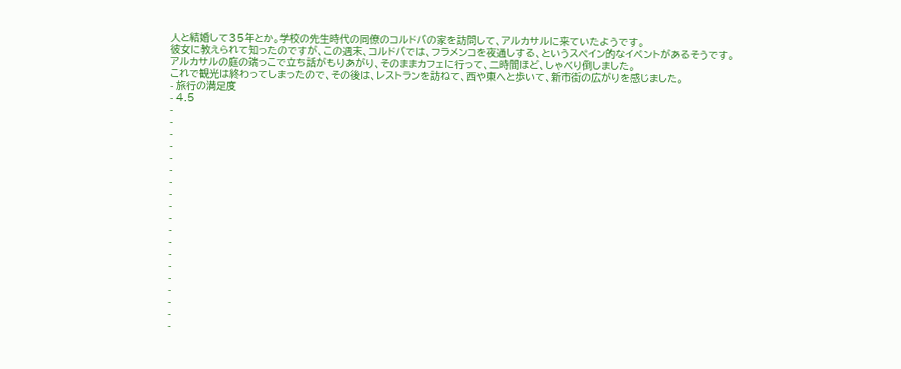人と結婚して35年とか。学校の先生時代の同僚のコルドバの家を訪問して、アルカサルに来ていたようです。
彼女に教えられて知ったのですが、この週末、コルドバでは、フラメンコを夜通しする、というスペイン的なイベントがあるそうです。
アルカサルの庭の端っこで立ち話がもりあがり、そのままカフェに行って、二時間ほど、しゃべり倒しました。
これで観光は終わってしまったので、その後は、レストランを訪ねて、西や東へと歩いて、新市街の広がりを感じました。
- 旅行の満足度
- 4.5
-
-
-
-
-
-
-
-
-
-
-
-
-
-
-
-
-
-
-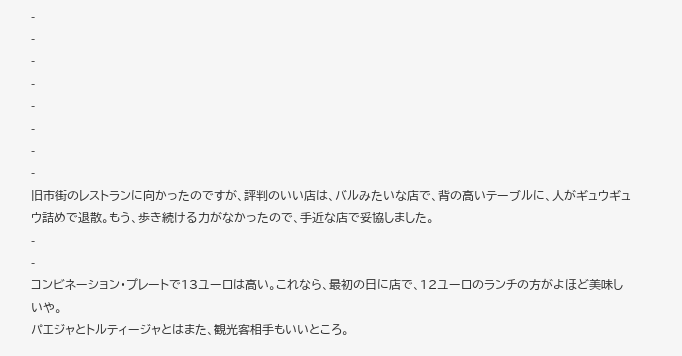-
-
-
-
-
-
-
-
旧市街のレストランに向かったのですが、評判のいい店は、バルみたいな店で、背の高いテーブルに、人がギュウギュウ詰めで退散。もう、歩き続ける力がなかったので、手近な店で妥協しました。
-
-
コンビネーション・プレートで13ユーロは高い。これなら、最初の日に店で、12ユーロのランチの方がよほど美味しいや。
パエジャとトルティージャとはまた、観光客相手もいいところ。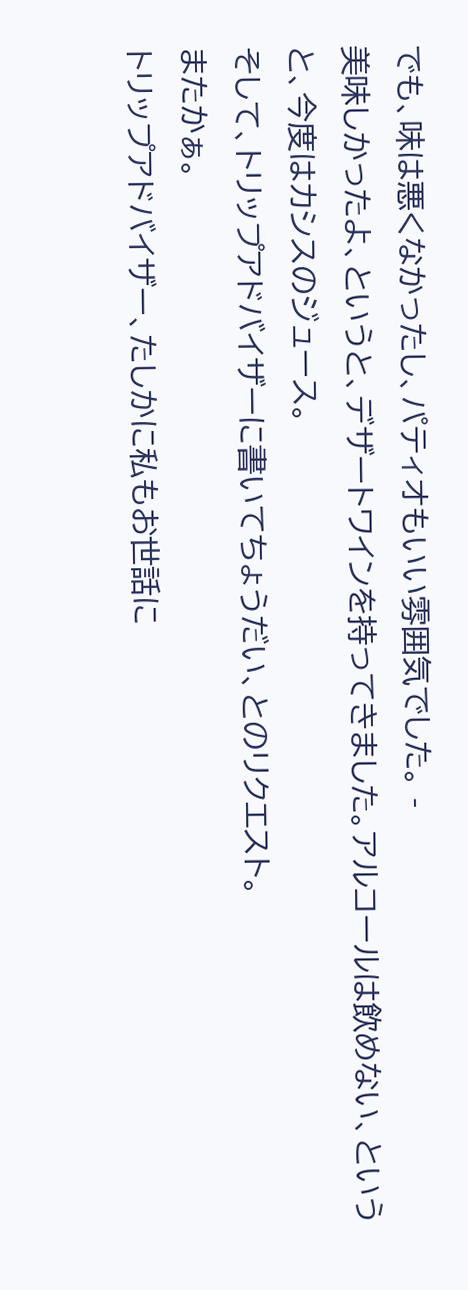でも、味は悪くなかったし、パティオもいい雰囲気でした。 -
美味しかったよ、というと、デザートワインを持ってきました。アルコールは飲めない、というと、今度はカシスのジュース。
そして、トリップアドバイザーに書いてちょうだい、とのリクエスト。
またかぁ。
トリップアドバイザー、たしかに私もお世話に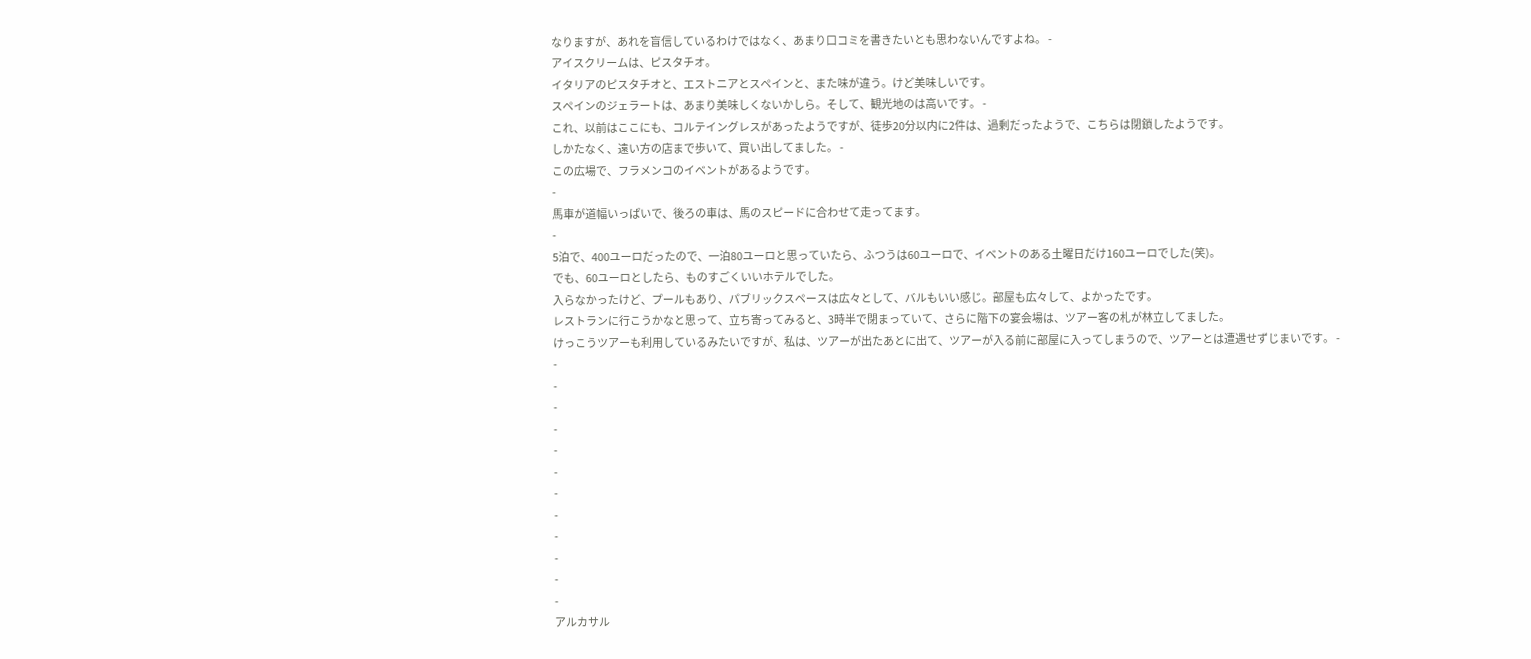なりますが、あれを盲信しているわけではなく、あまり口コミを書きたいとも思わないんですよね。 -
アイスクリームは、ピスタチオ。
イタリアのピスタチオと、エストニアとスペインと、また味が違う。けど美味しいです。
スペインのジェラートは、あまり美味しくないかしら。そして、観光地のは高いです。 -
これ、以前はここにも、コルテイングレスがあったようですが、徒歩20分以内に2件は、過剰だったようで、こちらは閉鎖したようです。
しかたなく、遠い方の店まで歩いて、買い出してました。 -
この広場で、フラメンコのイベントがあるようです。
-
馬車が道幅いっぱいで、後ろの車は、馬のスピードに合わせて走ってます。
-
5泊で、400ユーロだったので、一泊80ユーロと思っていたら、ふつうは60ユーロで、イベントのある土曜日だけ160ユーロでした(笑)。
でも、60ユーロとしたら、ものすごくいいホテルでした。
入らなかったけど、プールもあり、パブリックスペースは広々として、バルもいい感じ。部屋も広々して、よかったです。
レストランに行こうかなと思って、立ち寄ってみると、3時半で閉まっていて、さらに階下の宴会場は、ツアー客の札が林立してました。
けっこうツアーも利用しているみたいですが、私は、ツアーが出たあとに出て、ツアーが入る前に部屋に入ってしまうので、ツアーとは遭遇せずじまいです。 -
-
-
-
-
-
-
-
-
-
-
-
-
アルカサル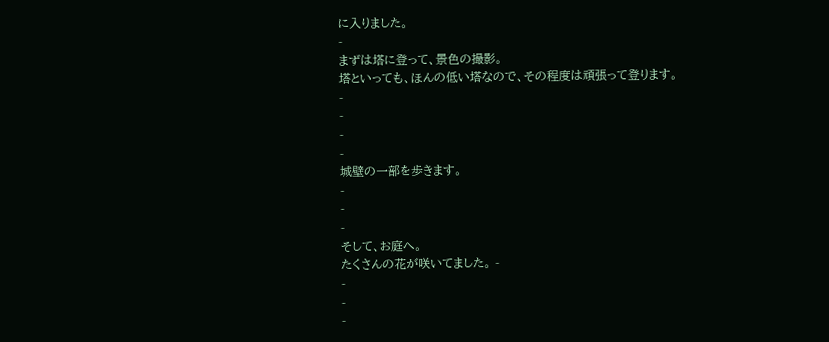に入りました。
-
まずは塔に登って、景色の撮影。
塔といっても、ほんの低い塔なので、その程度は頑張って登ります。 -
-
-
-
城壁の一部を歩きます。
-
-
-
そして、お庭へ。
たくさんの花が咲いてました。 -
-
-
-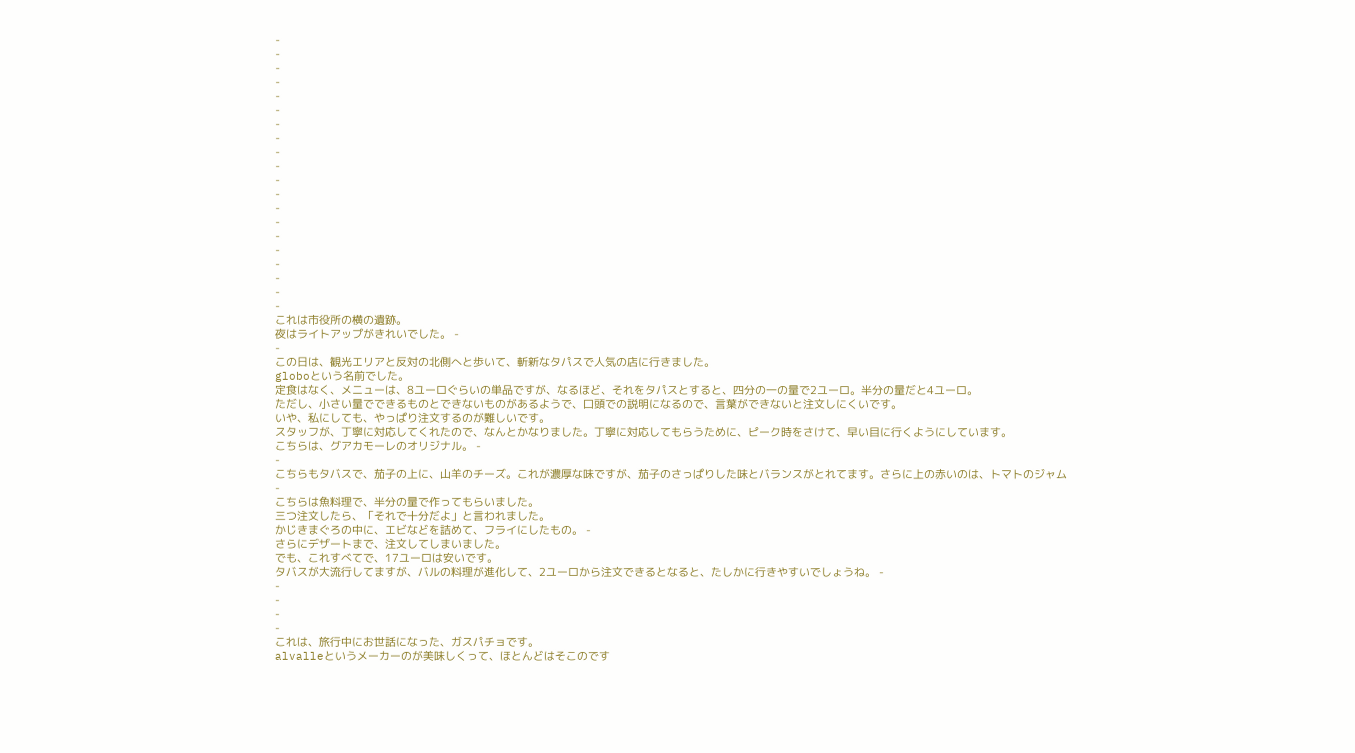-
-
-
-
-
-
-
-
-
-
-
-
-
-
-
-
-
-
-
-
これは市役所の横の遺跡。
夜はライトアップがきれいでした。 -
-
この日は、観光エリアと反対の北側へと歩いて、斬新なタパスで人気の店に行きました。
globoという名前でした。
定食はなく、メニューは、8ユーロぐらいの単品ですが、なるほど、それをタパスとすると、四分の一の量で2ユーロ。半分の量だと4ユーロ。
ただし、小さい量でできるものとできないものがあるようで、口頭での説明になるので、言葉ができないと注文しにくいです。
いや、私にしても、やっぱり注文するのが難しいです。
スタッフが、丁寧に対応してくれたので、なんとかなりました。丁寧に対応してもらうために、ピーク時をさけて、早い目に行くようにしています。
こちらは、グアカモーレのオリジナル。 -
-
こちらもタバスで、茄子の上に、山羊のチーズ。これが濃厚な味ですが、茄子のさっぱりした味とバランスがとれてます。さらに上の赤いのは、トマトのジャム
-
こちらは魚料理で、半分の量で作ってもらいました。
三つ注文したら、「それで十分だよ」と言われました。
かじきまぐろの中に、エビなどを詰めて、フライにしたもの。 -
さらにデザートまで、注文してしまいました。
でも、これすべてで、17ユーロは安いです。
タバスが大流行してますが、バルの料理が進化して、2ユーロから注文できるとなると、たしかに行きやすいでしょうね。 -
-
-
-
-
これは、旅行中にお世話になった、ガスパチョです。
alvalleというメーカーのが美味しくって、ほとんどはそこのです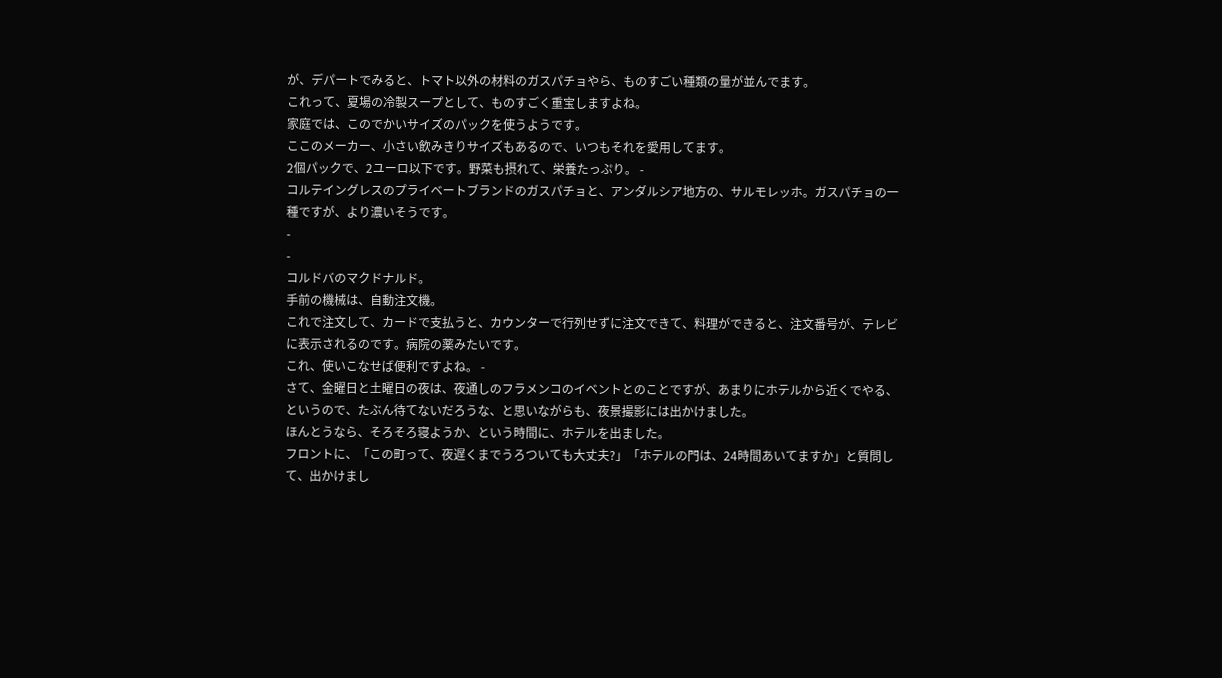が、デパートでみると、トマト以外の材料のガスパチョやら、ものすごい種類の量が並んでます。
これって、夏場の冷製スープとして、ものすごく重宝しますよね。
家庭では、このでかいサイズのパックを使うようです。
ここのメーカー、小さい飲みきりサイズもあるので、いつもそれを愛用してます。
2個パックで、2ユーロ以下です。野菜も摂れて、栄養たっぷり。 -
コルテイングレスのプライベートブランドのガスパチョと、アンダルシア地方の、サルモレッホ。ガスパチョの一種ですが、より濃いそうです。
-
-
コルドバのマクドナルド。
手前の機械は、自動注文機。
これで注文して、カードで支払うと、カウンターで行列せずに注文できて、料理ができると、注文番号が、テレビに表示されるのです。病院の薬みたいです。
これ、使いこなせば便利ですよね。 -
さて、金曜日と土曜日の夜は、夜通しのフラメンコのイベントとのことですが、あまりにホテルから近くでやる、というので、たぶん待てないだろうな、と思いながらも、夜景撮影には出かけました。
ほんとうなら、そろそろ寝ようか、という時間に、ホテルを出ました。
フロントに、「この町って、夜遅くまでうろついても大丈夫?」「ホテルの門は、24時間あいてますか」と質問して、出かけまし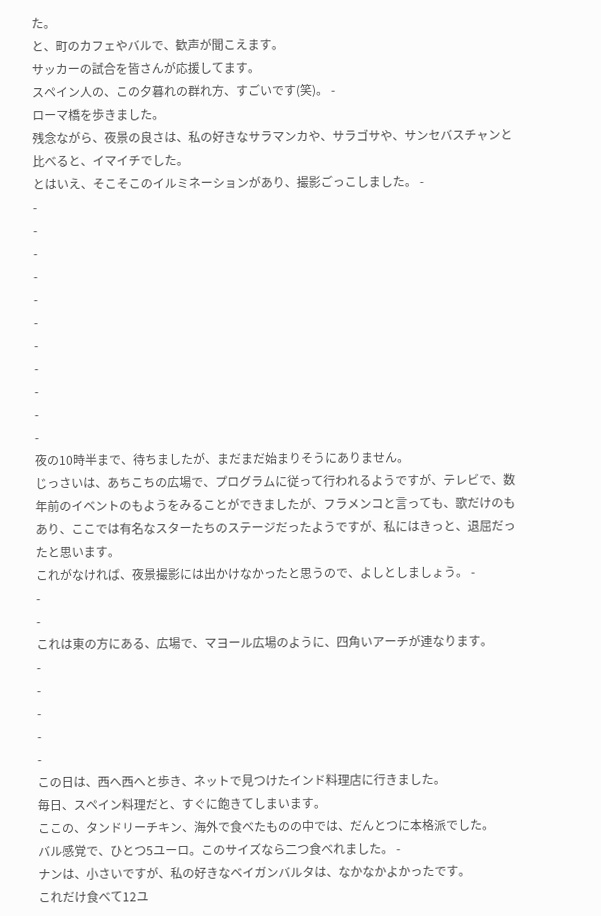た。
と、町のカフェやバルで、歓声が聞こえます。
サッカーの試合を皆さんが応援してます。
スペイン人の、この夕暮れの群れ方、すごいです(笑)。 -
ローマ橋を歩きました。
残念ながら、夜景の良さは、私の好きなサラマンカや、サラゴサや、サンセバスチャンと比べると、イマイチでした。
とはいえ、そこそこのイルミネーションがあり、撮影ごっこしました。 -
-
-
-
-
-
-
-
-
-
-
-
夜の10時半まで、待ちましたが、まだまだ始まりそうにありません。
じっさいは、あちこちの広場で、プログラムに従って行われるようですが、テレビで、数年前のイベントのもようをみることができましたが、フラメンコと言っても、歌だけのもあり、ここでは有名なスターたちのステージだったようですが、私にはきっと、退屈だったと思います。
これがなければ、夜景撮影には出かけなかったと思うので、よしとしましょう。 -
-
-
これは東の方にある、広場で、マヨール広場のように、四角いアーチが連なります。
-
-
-
-
-
この日は、西へ西へと歩き、ネットで見つけたインド料理店に行きました。
毎日、スペイン料理だと、すぐに飽きてしまいます。
ここの、タンドリーチキン、海外で食べたものの中では、だんとつに本格派でした。
バル感覚で、ひとつ5ユーロ。このサイズなら二つ食べれました。 -
ナンは、小さいですが、私の好きなベイガンバルタは、なかなかよかったです。
これだけ食べて12ユ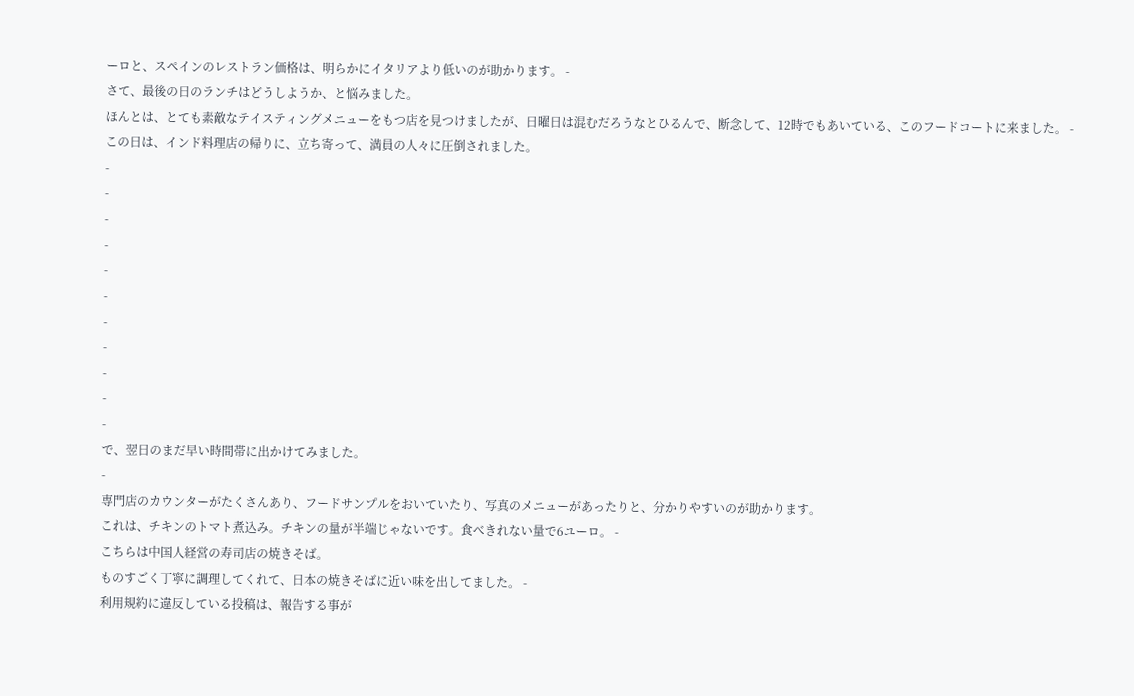ーロと、スペインのレストラン価格は、明らかにイタリアより低いのが助かります。 -
さて、最後の日のランチはどうしようか、と悩みました。
ほんとは、とても素敵なテイスティングメニューをもつ店を見つけましたが、日曜日は混むだろうなとひるんで、断念して、12時でもあいている、このフードコートに来ました。 -
この日は、インド料理店の帰りに、立ち寄って、満員の人々に圧倒されました。
-
-
-
-
-
-
-
-
-
-
-
で、翌日のまだ早い時間帯に出かけてみました。
-
専門店のカウンターがたくさんあり、フードサンプルをおいていたり、写真のメニューがあったりと、分かりやすいのが助かります。
これは、チキンのトマト煮込み。チキンの量が半端じゃないです。食べきれない量で6ユーロ。 -
こちらは中国人経営の寿司店の焼きそば。
ものすごく丁寧に調理してくれて、日本の焼きそばに近い味を出してました。 -
利用規約に違反している投稿は、報告する事が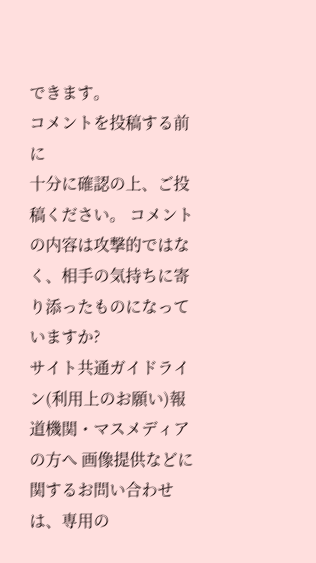できます。
コメントを投稿する前に
十分に確認の上、ご投稿ください。 コメントの内容は攻撃的ではなく、相手の気持ちに寄り添ったものになっていますか?
サイト共通ガイドライン(利用上のお願い)報道機関・マスメディアの方へ 画像提供などに関するお問い合わせは、専用の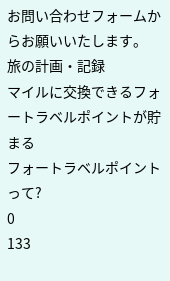お問い合わせフォームからお願いいたします。
旅の計画・記録
マイルに交換できるフォートラベルポイントが貯まる
フォートラベルポイントって?
0
133